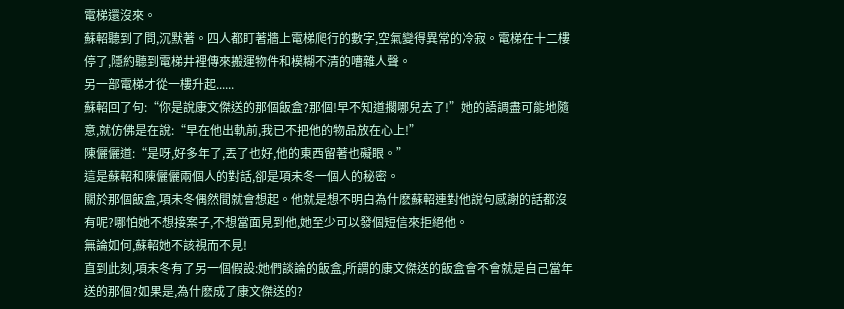電梯還沒來。
蘇軺聽到了問,沉默著。四人都盯著牆上電梯爬行的數字,空氣變得異常的冷寂。電梯在十二樓停了,隱約聽到電梯井裡傳來搬運物件和模糊不清的嘈雜人聲。
另一部電梯才從一樓升起......
蘇軺回了句:“你是說康文傑送的那個飯盒?那個!早不知道擱哪兒去了!”她的語調盡可能地隨意,就仿佛是在說:“早在他出軌前,我已不把他的物品放在心上!”
陳儷儷道:“是呀,好多年了,丟了也好,他的東西留著也礙眼。”
這是蘇軺和陳儷儷兩個人的對話,卻是項未冬一個人的秘密。
關於那個飯盒,項未冬偶然間就會想起。他就是想不明白為什麽蘇軺連對他說句感謝的話都沒有呢?哪怕她不想接案子,不想當面見到他,她至少可以發個短信來拒絕他。
無論如何,蘇軺她不該視而不見!
直到此刻,項未冬有了另一個假設:她們談論的飯盒,所謂的康文傑送的飯盒會不會就是自己當年送的那個?如果是,為什麽成了康文傑送的?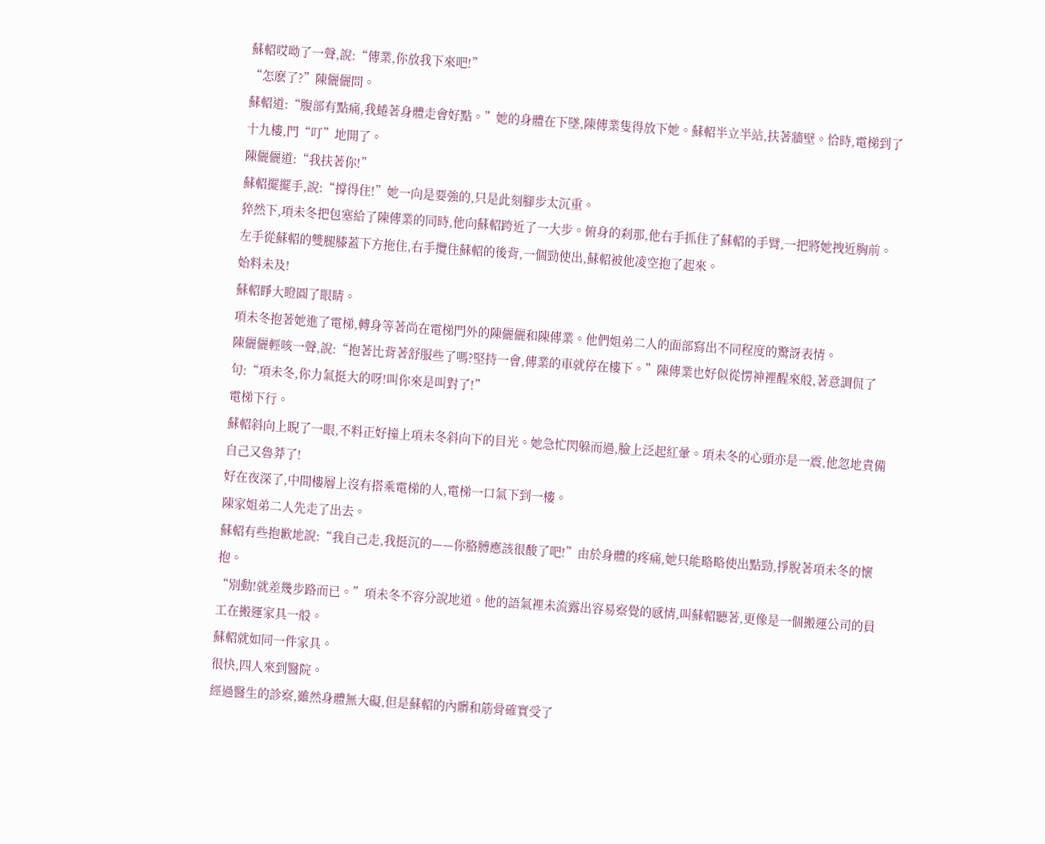蘇軺哎呦了一聲,說:“傳業,你放我下來吧!”
“怎麽了?”陳儷儷問。
蘇軺道:“腹部有點痛,我蜷著身體走會好點。”她的身體在下墜,陳傳業隻得放下她。蘇軺半立半站,扶著牆壁。恰時,電梯到了十九樓,門“叮”地開了。
陳儷儷道:“我扶著你!”
蘇軺擺擺手,說:“撐得住!”她一向是要強的,只是此刻腳步太沉重。
猝然下,項未冬把包塞給了陳傳業的同時,他向蘇軺跨近了一大步。俯身的刹那,他右手抓住了蘇軺的手臂,一把將她拽近胸前。左手從蘇軺的雙腿膝蓋下方拖住,右手攬住蘇軺的後背,一個勁使出,蘇軺被他凌空抱了起來。
始料未及!
蘇軺睜大瞪圓了眼睛。
項未冬抱著她進了電梯,轉身等著尚在電梯門外的陳儷儷和陳傳業。他們姐弟二人的面部寫出不同程度的驚訝表情。
陳儷儷輕咳一聲,說:“抱著比背著舒服些了嗎?堅持一會,傳業的車就停在樓下。”陳傳業也好似從愣神裡醒來般,著意調侃了句:“項未冬,你力氣挺大的呀!叫你來是叫對了!”
電梯下行。
蘇軺斜向上睨了一眼,不料正好撞上項未冬斜向下的目光。她急忙閃躲而過,臉上泛起紅暈。項未冬的心頭亦是一震,他忽地責備自己又魯莽了!
好在夜深了,中間樓層上沒有搭乘電梯的人,電梯一口氣下到一樓。
陳家姐弟二人先走了出去。
蘇軺有些抱歉地說:“我自己走,我挺沉的——你胳膊應該很酸了吧!”由於身體的疼痛,她只能略略使出點勁,掙脫著項未冬的懷抱。
“別動!就差幾步路而已。”項未冬不容分說地道。他的語氣裡未流露出容易察覺的感情,叫蘇軺聽著,更像是一個搬運公司的員工在搬運家具一般。
蘇軺就如同一件家具。
很快,四人來到醫院。
經過醫生的診察,雖然身體無大礙,但是蘇軺的內髒和筋骨確實受了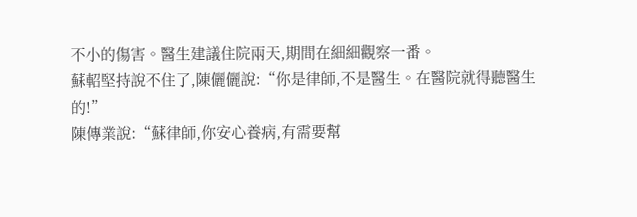不小的傷害。醫生建議住院兩天,期間在細細觀察一番。
蘇軺堅持說不住了,陳儷儷說:“你是律師,不是醫生。在醫院就得聽醫生的!”
陳傳業說:“蘇律師,你安心養病,有需要幫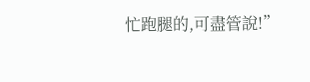忙跑腿的,可盡管說!”